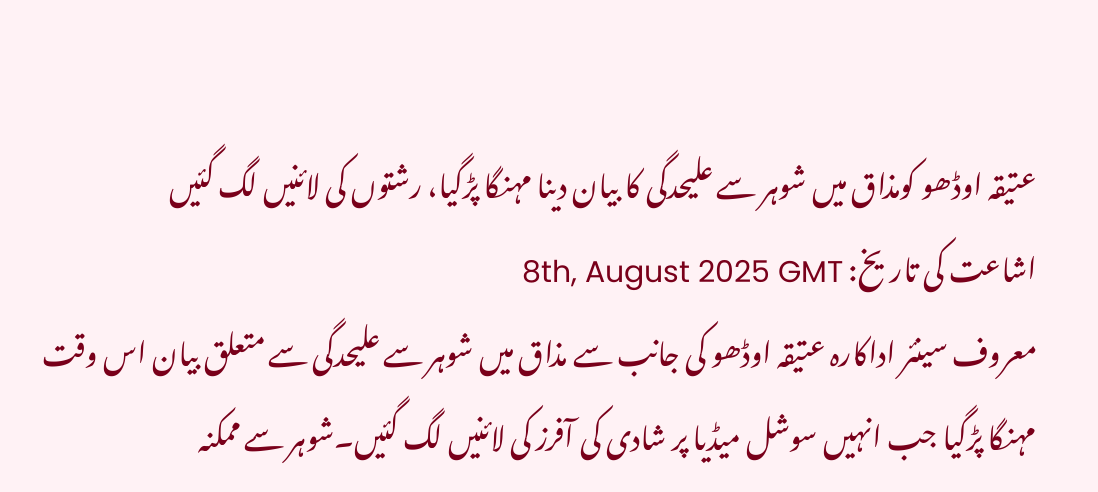عتیقہ اوڈھو کومذاق میں شوہر سے علیحدگی کا بیان دینا مہنگا پڑگیا، رشتوں کی لائنیں لگ گئیں
اشاعت کی تاریخ: 8th, August 2025 GMT
معروف سینئر اداکارہ عتیقہ اوڈھو کی جانب سے مذاق میں شوہر سے علیحدگی سے متعلق بیان اس وقت مہنگا پڑگیا جب انہیں سوشل میڈیا پر شادی کی آفرز کی لائنیں لگ گئیں۔شوہر سے ممکنہ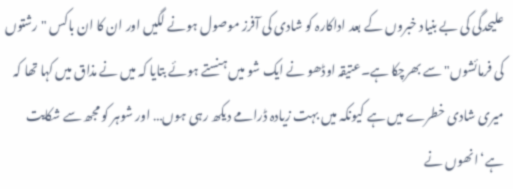علیحدگی کی بے بنیاد خبروں کے بعد اداکارہ کو شادی کی آفرز موصول ہونے لگیں اور ان کا ان باکس "رشتوں کی فرمائشوں" سے بھرچکا ہے۔عتیقہ اوڈھو نے ایک شو میں ہنستے ہوئے بتایا کہ میں نے مذاق میں کہا تھا کہ میری شادی خطرے میں ہے کیونکہ میں بہت زیادہ ڈرامے دیکھ رہی ہوں… اور شوہر کو مجھ سے شکایت ہے‘انھوں نے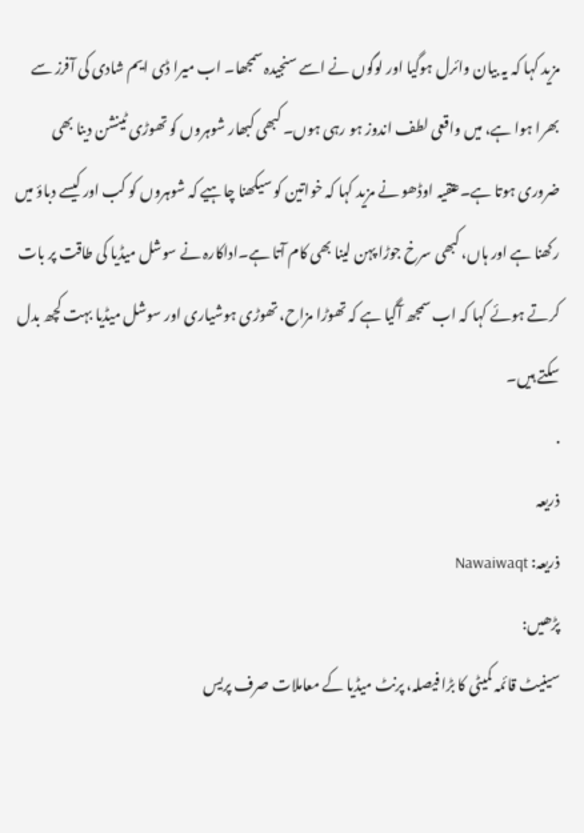مزید کہا کہ یہ بیان وائرل ہوگیا اور لوگوں نے اسے سنجیدہ سمجھا۔ اب میرا ڈی ایم شادی کی آفرز سے بھرا ہوا ہے، میں واقعی لطف اندوز ہو رہی ہوں۔ کبھی کبھار شوہروں کو تھوڑی ٹینشن دینا بھی ضروری ہوتا ہے۔عتقیہ اوڈھو نے مزید کہا کہ خواتین کو سیکھنا چاہیے کہ شوہروں کو کب اور کیسے دباؤ میں رکھنا ہے اور ہاں، کبھی سرخ جوڑا پہن لینا بھی کام آتا ہے۔اداکارہ نے سوشل میڈیا کی طاقت پر بات کرتے ہوئے کہا کہ اب سمجھ آگیا ہے کہ تھوڑا مزاح، تھوڑی ہوشیاری اور سوشل میڈیا بہت کچھ بدل سکتے ہیں۔
.
ذریعہ
ذریعہ: Nawaiwaqt
پڑھیں:
سینیٹ قائمہ کمیٹی کا بڑا فیصلہ، پرنٹ میڈیا کے معاملات صرف پریس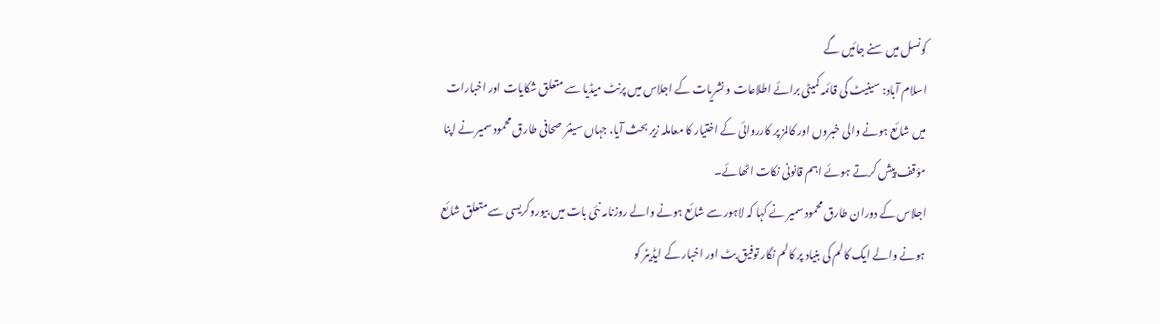کونسل میں سنے جائیں گے
اسلام آباد: سینیٹ کی قائمہ کمیٹی برائے اطلاعات و نشریات کے اجلاس میں پرنٹ میڈیا سے متعلق شکایات اور اخبارات میں شائع ہونے والی خبروں اور کالمز پر کارروائی کے اختیار کا معاملہ زیر بحث آیا، جہاں سینئر صحافی طارق محمود سمیر نے اپنا مؤقف پیش کرتے ہوئے اہم قانونی نکات اٹھائے۔
اجلاس کے دوران طارق محمود سمیر نے کہا کہ لاہور سے شائع ہونے والے روزنامہ نئی بات میں بیوروکریسی سے متعلق شائع ہونے والے ایک کالم کی بنیاد پر کالم نگار توفیق بٹ اور اخبار کے ایڈیٹر کو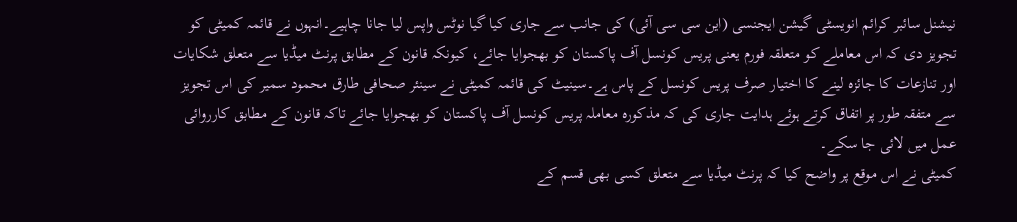نیشنل سائبر کرائم انویسٹی گیشن ایجنسی (این سی سی آئی) کی جانب سے جاری کیا گیا نوٹس واپس لیا جانا چاہیے۔انہوں نے قائمہ کمیٹی کو تجویز دی کہ اس معاملے کو متعلقہ فورم یعنی پریس کونسل آف پاکستان کو بھجوایا جائے، کیونکہ قانون کے مطابق پرنٹ میڈیا سے متعلق شکایات اور تنازعات کا جائزہ لینے کا اختیار صرف پریس کونسل کے پاس ہے۔سینیٹ کی قائمہ کمیٹی نے سینئر صحافی طارق محمود سمیر کی اس تجویز سے متفقہ طور پر اتفاق کرتے ہوئے ہدایت جاری کی کہ مذکورہ معاملہ پریس کونسل آف پاکستان کو بھجوایا جائے تاکہ قانون کے مطابق کارروائی عمل میں لائی جا سکے۔
کمیٹی نے اس موقع پر واضح کیا کہ پرنٹ میڈیا سے متعلق کسی بھی قسم کے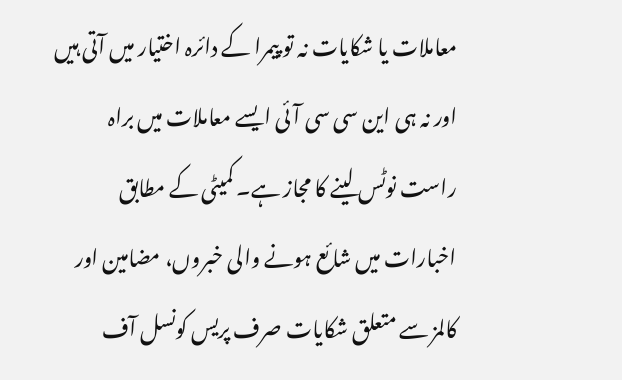معاملات یا شکایات نہ تو پیمرا کے دائرہ اختیار میں آتی ہیں اور نہ ہی این سی سی آئی ایسے معاملات میں براہ راست نوٹس لینے کا مجاز ہے۔ کمیٹی کے مطابق اخبارات میں شائع ہونے والی خبروں، مضامین اور کالمز سے متعلق شکایات صرف پریس کونسل آف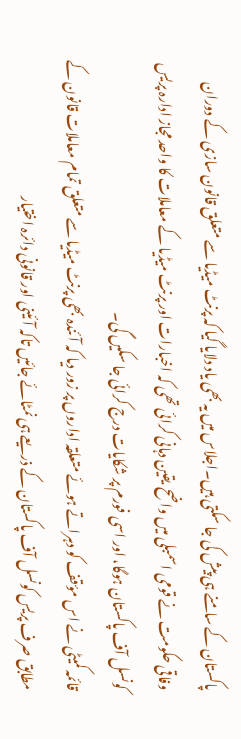پاکستان کے سامنے ہی پیش کی جا سکتی ہیں۔اجلاس میں یہ بھی یاد دلایا گیا کہ پرنٹ میڈیا سے متعلق قانون سازی کے دوران وفاقی حکومت نے قومی اسمبلی میں واضح یقین دہانی کرائی تھی کہ اخبارات اور پرنٹ میڈیا کے معاملات کا واحد مجاز ادارہ پریس کونسل آف پاکستان ہوگا، اور اسی فورم پر شکایات درج کرائی جا سکیں گی۔
قائمہ کمیٹی نے اس مؤقف کو دہراتے ہوئے متعلقہ اداروں پر زور دیا کہ آئندہ بھی پرنٹ میڈیا سے متعلق تمام معاملات قانون کے مطابق صرف پریس کونسل آف پاکستان کے ذریعے ہی نمٹائے جائیں تاکہ آئینی اور قانونی دائرہ اختیار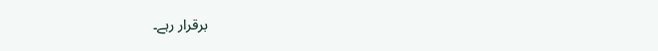برقرار رہے۔